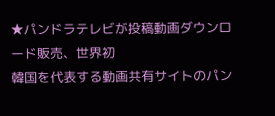★パンドラテレビが投稿動画ダウンロード販売、世界初
韓国を代表する動画共有サイトのパン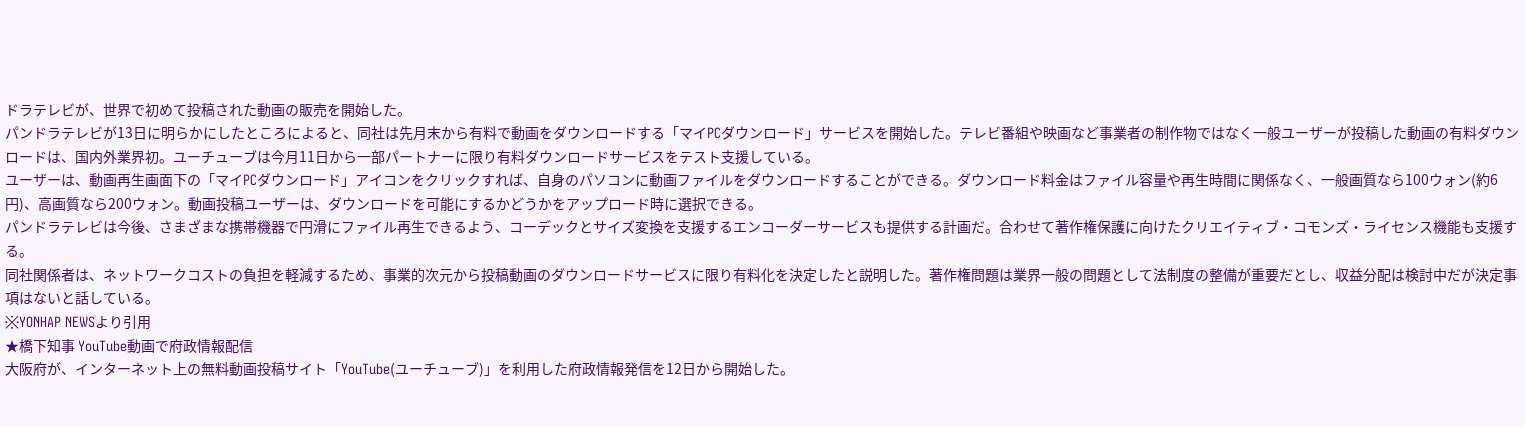ドラテレビが、世界で初めて投稿された動画の販売を開始した。
パンドラテレビが13日に明らかにしたところによると、同社は先月末から有料で動画をダウンロードする「マイPCダウンロード」サービスを開始した。テレビ番組や映画など事業者の制作物ではなく一般ユーザーが投稿した動画の有料ダウンロードは、国内外業界初。ユーチューブは今月11日から一部パートナーに限り有料ダウンロードサービスをテスト支援している。
ユーザーは、動画再生画面下の「マイPCダウンロード」アイコンをクリックすれば、自身のパソコンに動画ファイルをダウンロードすることができる。ダウンロード料金はファイル容量や再生時間に関係なく、一般画質なら100ウォン(約6円)、高画質なら200ウォン。動画投稿ユーザーは、ダウンロードを可能にするかどうかをアップロード時に選択できる。
パンドラテレビは今後、さまざまな携帯機器で円滑にファイル再生できるよう、コーデックとサイズ変換を支援するエンコーダーサービスも提供する計画だ。合わせて著作権保護に向けたクリエイティブ・コモンズ・ライセンス機能も支援する。
同社関係者は、ネットワークコストの負担を軽減するため、事業的次元から投稿動画のダウンロードサービスに限り有料化を決定したと説明した。著作権問題は業界一般の問題として法制度の整備が重要だとし、収益分配は検討中だが決定事項はないと話している。
※YONHAP NEWSより引用
★橋下知事 YouTube動画で府政情報配信
大阪府が、インターネット上の無料動画投稿サイト「YouTube(ユーチューブ)」を利用した府政情報発信を12日から開始した。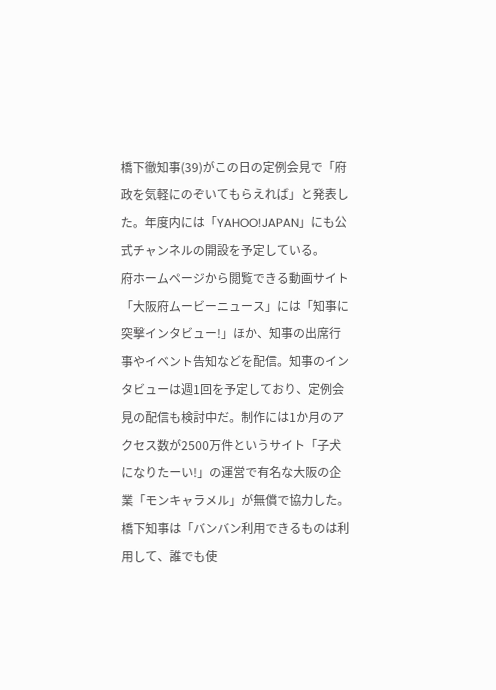橋下徹知事(39)がこの日の定例会見で「府政を気軽にのぞいてもらえれば」と発表した。年度内には「YAHOO!JAPAN」にも公式チャンネルの開設を予定している。
府ホームページから閲覧できる動画サイト「大阪府ムービーニュース」には「知事に突撃インタビュー!」ほか、知事の出席行事やイベント告知などを配信。知事のインタビューは週1回を予定しており、定例会見の配信も検討中だ。制作には1か月のアクセス数が2500万件というサイト「子犬になりたーい!」の運営で有名な大阪の企業「モンキャラメル」が無償で協力した。
橋下知事は「バンバン利用できるものは利用して、誰でも使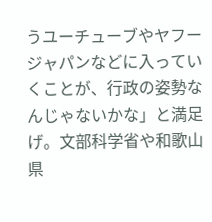うユーチューブやヤフージャパンなどに入っていくことが、行政の姿勢なんじゃないかな」と満足げ。文部科学省や和歌山県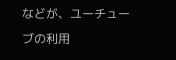などが、ユーチューブの利用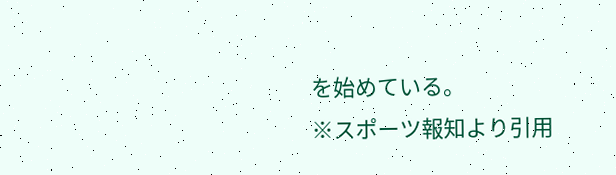を始めている。
※スポーツ報知より引用